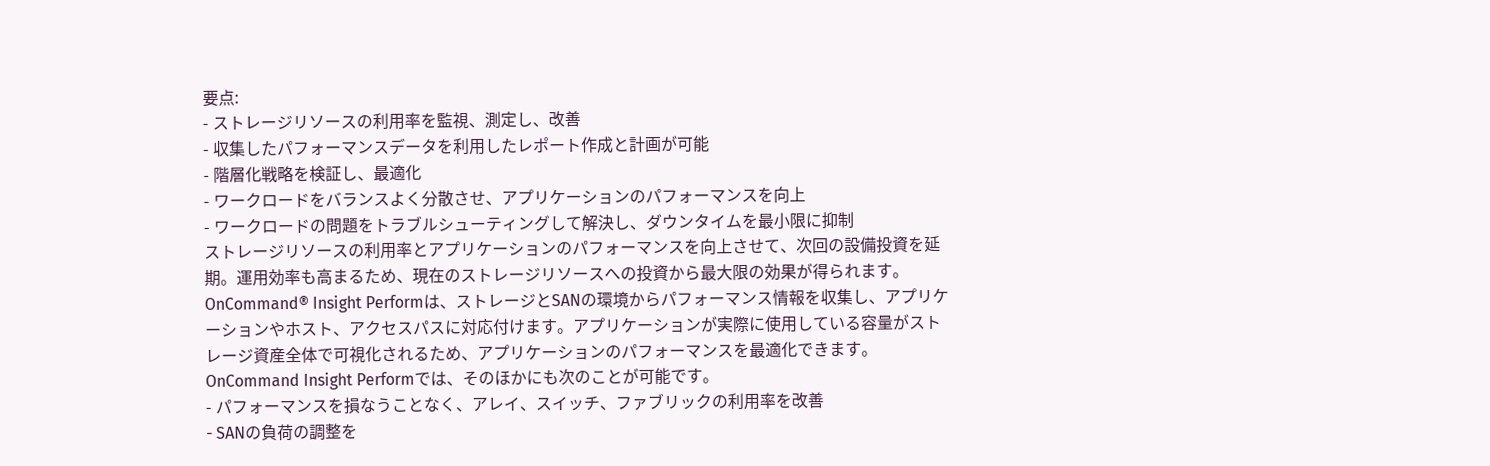要点:
- ストレージリソースの利用率を監視、測定し、改善
- 収集したパフォーマンスデータを利用したレポート作成と計画が可能
- 階層化戦略を検証し、最適化
- ワークロードをバランスよく分散させ、アプリケーションのパフォーマンスを向上
- ワークロードの問題をトラブルシューティングして解決し、ダウンタイムを最小限に抑制
ストレージリソースの利用率とアプリケーションのパフォーマンスを向上させて、次回の設備投資を延期。運用効率も高まるため、現在のストレージリソースへの投資から最大限の効果が得られます。
OnCommand® Insight Performは、ストレージとSANの環境からパフォーマンス情報を収集し、アプリケーションやホスト、アクセスパスに対応付けます。アプリケーションが実際に使用している容量がストレージ資産全体で可視化されるため、アプリケーションのパフォーマンスを最適化できます。
OnCommand Insight Performでは、そのほかにも次のことが可能です。
- パフォーマンスを損なうことなく、アレイ、スイッチ、ファブリックの利用率を改善
- SANの負荷の調整を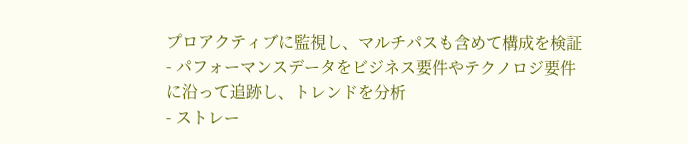プロアクティブに監視し、マルチパスも含めて構成を検証
- パフォーマンスデータをビジネス要件やテクノロジ要件に沿って追跡し、トレンドを分析
- ストレー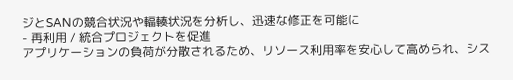ジとSANの競合状況や輻輳状況を分析し、迅速な修正を可能に
- 再利用 / 統合プロジェクトを促進
アプリケーションの負荷が分散されるため、リソース利用率を安心して高められ、シス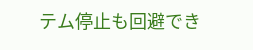テム停止も回避でき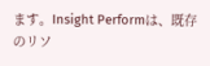ます。Insight Performは、既存のリソ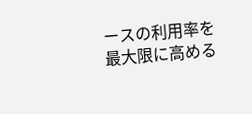ースの利用率を最大限に高める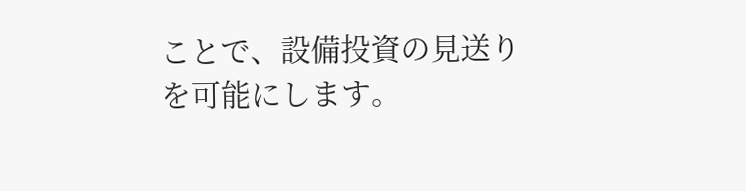ことで、設備投資の見送りを可能にします。